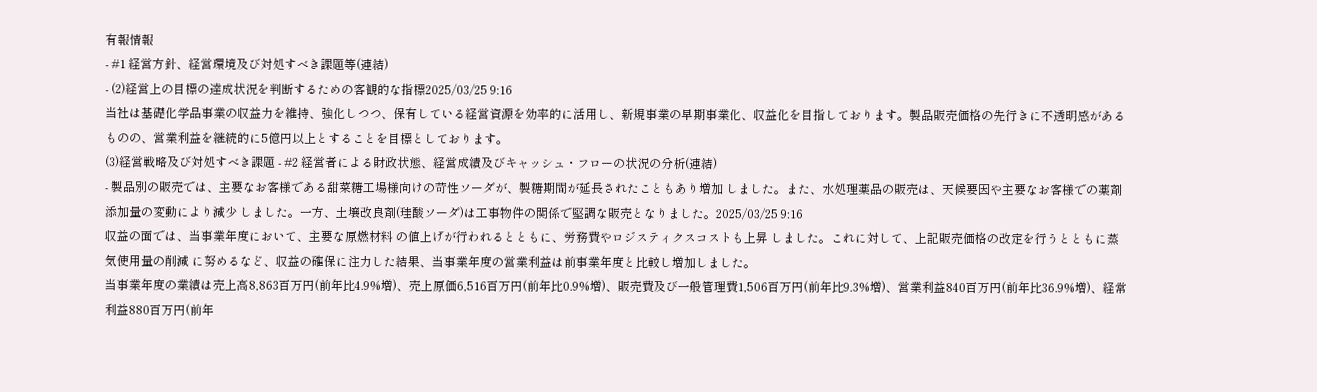有報情報
- #1 経営方針、経営環境及び対処すべき課題等(連結)
- (2)経営上の目標の達成状況を判断するための客観的な指標2025/03/25 9:16
当社は基礎化学品事業の収益力を維持、強化しつつ、保有している経営資源を効率的に活用し、新規事業の早期事業化、収益化を目指しております。製品販売価格の先行きに不透明感があるものの、営業利益を継続的に5億円以上とすることを目標としております。
(3)経営戦略及び対処すべき課題 - #2 経営者による財政状態、経営成績及びキャッシュ・フローの状況の分析(連結)
- 製品別の販売では、主要なお客様である甜菜糖工場様向けの苛性ソーダが、製糖期間が延長されたこともあり増加 しました。また、水処理薬品の販売は、天候要因や主要なお客様での薬剤添加量の変動により減少 しました。一方、土壌改良剤(珪酸ソーダ)は工事物件の関係で堅調な販売となりました。2025/03/25 9:16
収益の面では、当事業年度において、主要な原燃材料 の値上げが行われるとともに、労務費やロジスティクスコストも上昇 しました。これに対して、上記販売価格の改定を行うとともに蒸気使用量の削減 に努めるなど、収益の確保に注力した結果、当事業年度の営業利益は前事業年度と比較し増加しました。
当事業年度の業績は売上高8,863百万円(前年比4.9%増)、売上原価6,516百万円(前年比0.9%増)、販売費及び一般管理費1,506百万円(前年比9.3%増)、営業利益840百万円(前年比36.9%増)、経常利益880百万円(前年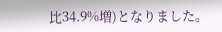比34.9%増)となりました。